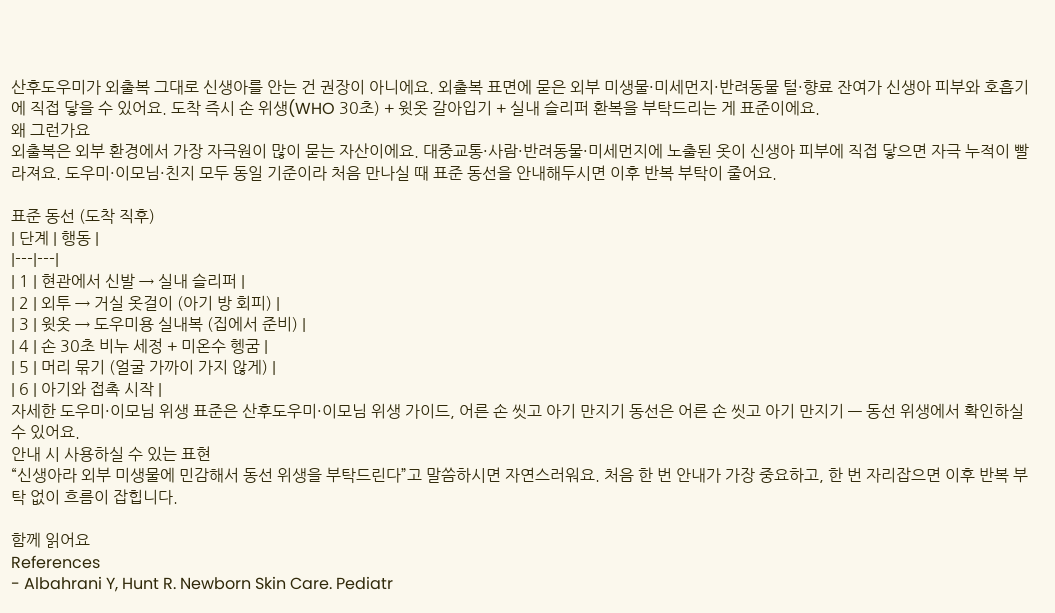산후도우미가 외출복 그대로 신생아를 안는 건 권장이 아니에요. 외출복 표면에 묻은 외부 미생물·미세먼지·반려동물 털·향료 잔여가 신생아 피부와 호흡기에 직접 닿을 수 있어요. 도착 즉시 손 위생(WHO 30초) + 윗옷 갈아입기 + 실내 슬리퍼 환복을 부탁드리는 게 표준이에요.
왜 그런가요
외출복은 외부 환경에서 가장 자극원이 많이 묻는 자산이에요. 대중교통·사람·반려동물·미세먼지에 노출된 옷이 신생아 피부에 직접 닿으면 자극 누적이 빨라져요. 도우미·이모님·친지 모두 동일 기준이라 처음 만나실 때 표준 동선을 안내해두시면 이후 반복 부탁이 줄어요.

표준 동선 (도착 직후)
| 단계 | 행동 |
|---|---|
| 1 | 현관에서 신발 → 실내 슬리퍼 |
| 2 | 외투 → 거실 옷걸이 (아기 방 회피) |
| 3 | 윗옷 → 도우미용 실내복 (집에서 준비) |
| 4 | 손 30초 비누 세정 + 미온수 헹굼 |
| 5 | 머리 묶기 (얼굴 가까이 가지 않게) |
| 6 | 아기와 접촉 시작 |
자세한 도우미·이모님 위생 표준은 산후도우미·이모님 위생 가이드, 어른 손 씻고 아기 만지기 동선은 어른 손 씻고 아기 만지기 — 동선 위생에서 확인하실 수 있어요.
안내 시 사용하실 수 있는 표현
“신생아라 외부 미생물에 민감해서 동선 위생을 부탁드린다”고 말씀하시면 자연스러워요. 처음 한 번 안내가 가장 중요하고, 한 번 자리잡으면 이후 반복 부탁 없이 흐름이 잡힙니다.

함께 읽어요
References
- Albahrani Y, Hunt R. Newborn Skin Care. Pediatr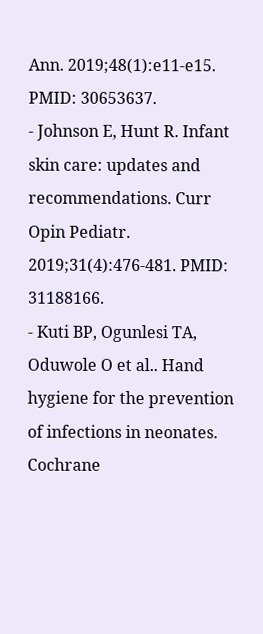Ann. 2019;48(1):e11-e15. PMID: 30653637.
- Johnson E, Hunt R. Infant skin care: updates and recommendations. Curr Opin Pediatr. 2019;31(4):476-481. PMID: 31188166.
- Kuti BP, Ogunlesi TA, Oduwole O et al.. Hand hygiene for the prevention of infections in neonates. Cochrane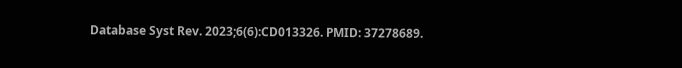Database Syst Rev. 2023;6(6):CD013326. PMID: 37278689.